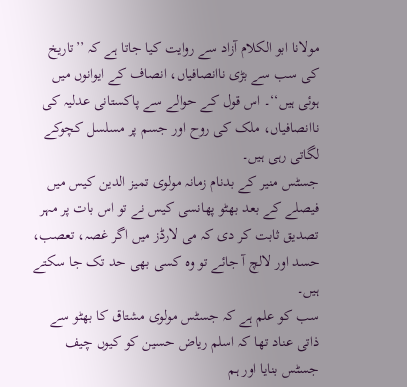مولانا ابو الکلام آزاد سے روایت کیا جاتا ہے کہ ’’تاریخ کی سب سے بڑی ناانصافیاں، انصاف کے ایوانوں میں ہوئی ہیں‘‘۔ اس قول کے حوالے سے پاکستانی عدلیہ کی ناانصافیاں، ملک کی روح اور جسم پر مسلسل کچوکے لگاتی رہی ہیں۔
جسٹس منیر کے بدنام زمانہ مولوی تمیز الدین کیس میں فیصلے کے بعد بھٹو پھانسی کیس نے تو اس بات پر مہر تصدیق ثابت کر دی کہ می لارڈز میں اگر غصہ، تعصب، حسد اور لالچ آ جائے تو وہ کسی بھی حد تک جا سکتے ہیں۔
سب کو علم ہے کہ جسٹس مولوی مشتاق کا بھٹو سے ذاتی عناد تھا کہ اسلم ریاض حسین کو کیوں چیف جسٹس بنایا اور ہم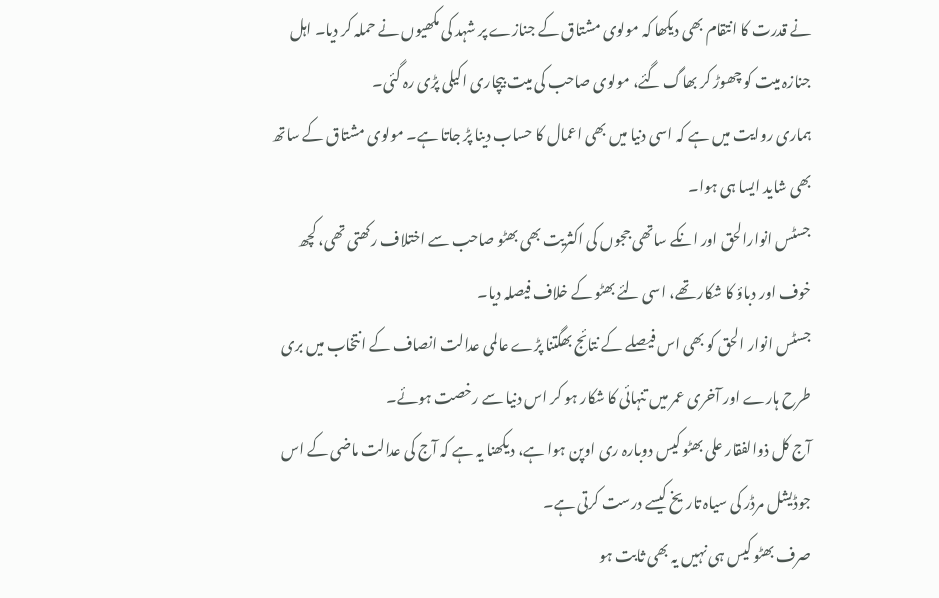نے قدرت کا انتقام بھی دیکھا کہ مولوی مشتاق کے جنازے پر شہد کی مکھیوں نے حملہ کر دیا۔ اہل جنازہ میت کو چھوڑ کر بھاگ گئے، مولوی صاحب کی میت بیچاری اکیلی پڑی رہ گئی۔
ہماری روایت میں ہے کہ اسی دنیا میں بھی اعمال کا حساب دینا پڑ جاتا ہے۔ مولوی مشتاق کے ساتھ بھی شاید ایسا ہی ہوا۔
جسٹس انوارالحق اور انکے ساتھی ججوں کی اکثریت بھی بھٹو صاحب سے اختلاف رکھتی تھی، کچھ خوف اور دباؤ کا شکار تھے، اسی لئے بھٹو کے خلاف فیصلہ دیا۔
جسٹس انوار الحق کو بھی اس فیصلے کے نتائج بھگتنا پڑے عالمی عدالت انصاف کے انتخاب میں بری طرح ہارے اور آخری عمر میں تنہائی کا شکار ہو کر اس دنیا سے رخصت ہوئے۔
آج کل ذوالفقار علی بھٹو کیس دوبارہ ری اوپن ہوا ہے، دیکھنا یہ ہے کہ آج کی عدالت ماضی کے اس جوڈیشل مرڈر کی سیاہ تاریخ کیسے درست کرتی ہے۔
صرف بھٹو کیس ہی نہیں یہ بھی ثابت ہو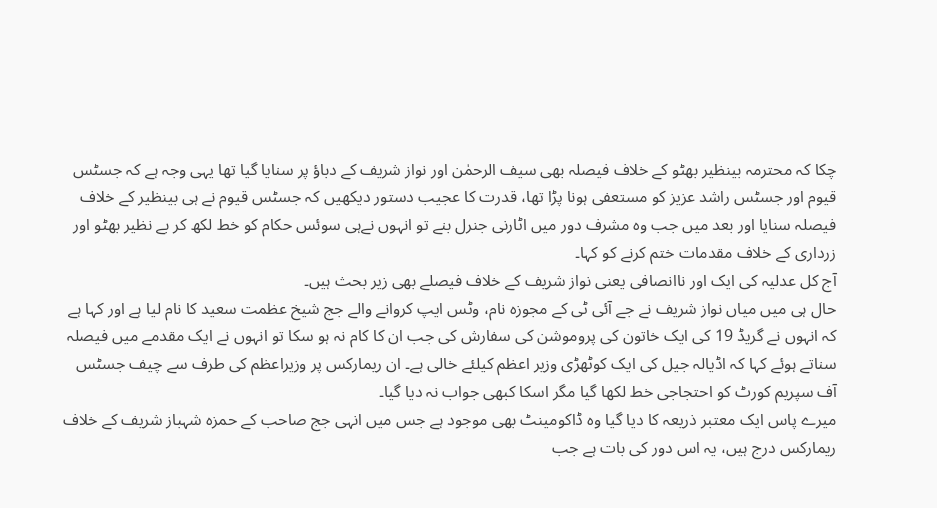چکا کہ محترمہ بینظیر بھٹو کے خلاف فیصلہ بھی سیف الرحمٰن اور نواز شریف کے دباؤ پر سنایا گیا تھا یہی وجہ ہے کہ جسٹس قیوم اور جسٹس راشد عزیز کو مستعفی ہونا پڑا تھا، قدرت کا عجیب دستور دیکھیں کہ جسٹس قیوم نے ہی بینظیر کے خلاف فیصلہ سنایا اور بعد میں جب وہ مشرف دور میں اٹارنی جنرل بنے تو انہوں نےہی سوئس حکام کو خط لکھ کر بے نظیر بھٹو اور زرداری کے خلاف مقدمات ختم کرنے کو کہا۔
آج کل عدلیہ کی ایک اور ناانصافی یعنی نواز شریف کے خلاف فیصلے بھی زیر بحث ہیں۔
حال ہی میں میاں نواز شریف نے جے آئی ٹی کے مجوزہ نام، وٹس ایپ کروانے والے جج شیخ عظمت سعید کا نام لیا ہے اور کہا ہے کہ انہوں نے گریڈ 19 کی ایک خاتون کی پروموشن کی سفارش کی جب ان کا کام نہ ہو سکا تو انہوں نے ایک مقدمے میں فیصلہ سناتے ہوئے کہا کہ اڈیالہ جیل کی ایک کوٹھڑی وزیر اعظم کیلئے خالی ہے۔ ان ریمارکس پر وزیراعظم کی طرف سے چیف جسٹس آف سپریم کورٹ کو احتجاجی خط لکھا گیا مگر اسکا کبھی جواب نہ دیا گیا۔
میرے پاس ایک معتبر ذریعہ کا دیا گیا وہ ڈاکومینٹ بھی موجود ہے جس میں انہی جج صاحب کے حمزہ شہباز شریف کے خلاف ریمارکس درج ہیں، یہ اس دور کی بات ہے جب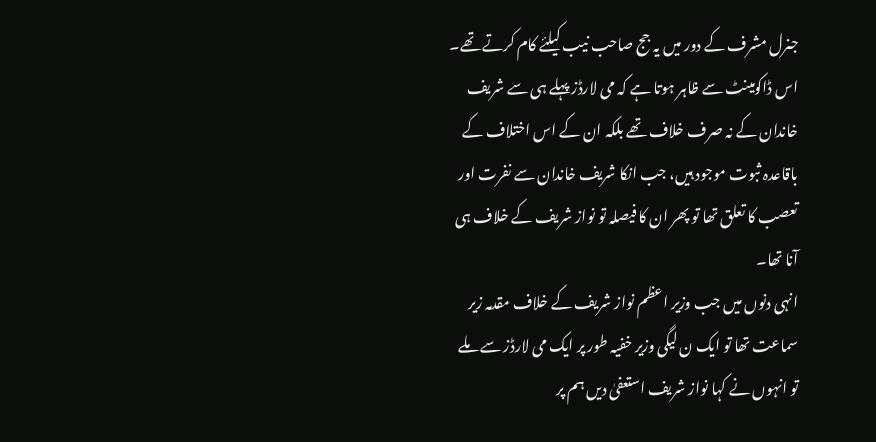جنرل مشرف کے دور میں یہ جج صاحب نیب کیلئے کام کرتے تھے۔
اس ڈاکومینٹ سے ظاہر ہوتا ہے کہ می لارڈز پہلے ہی سے شریف خاندان کے نہ صرف خلاف تھے بلکہ ان کے اس اختلاف کے باقاعدہ ثبوت موجود ہیں، جب انکا شریف خاندان سے نفرت اور تعصب کا تعلق تھا تو پھر ان کا فیصلہ تو نواز شریف کے خلاف ہی آنا تھا۔
انہی دنوں میں جب وزیر اعظم نواز شریف کے خلاف مقدمہ زیر سماعت تھا تو ایک ن لیگی وزیر خفیہ طور پر ایک می لارڈز سے ملے تو انہوں نے کہا نواز شریف استعفیٰ دیں ہم پر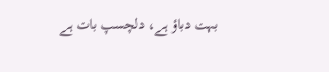بہت دباؤ ہے، دلچسپ بات ہے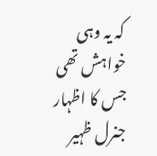کہ یہ وہی خواہش تھی جس کا اظہار جنرل ظہیر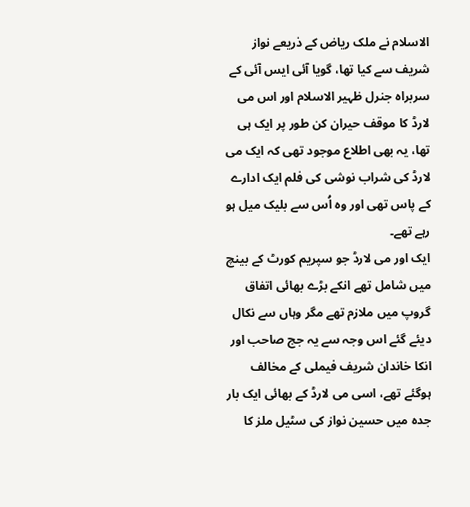الاسلام نے ملک ریاض کے ذریعے نواز شریف سے کیا تھا، گویا آئی ایس آئی کے سربراہ جنرل ظہیر الاسلام اور اس می لارڈ کا موقف حیران کن طور پر ایک ہی تھا، یہ بھی اطلاع موجود تھی کہ ایک می لارڈ کی شراب نوشی کی فلم ایک ادارے کے پاس تھی اور وہ اُس سے بلیک میل ہو رہے تھے۔
ایک اور می لارڈ جو سپریم کورٹ کے بینچ میں شامل تھے انکے بڑے بھائی اتفاق گروپ میں ملازم تھے مگر وہاں سے نکال دیئے گئے اس وجہ سے یہ جج صاحب اور انکا خاندان شریف فیملی کے مخالف ہوگئے تھے، اسی می لارڈ کے بھائی ایک بار جدہ میں حسین نواز کی سٹیل ملز کا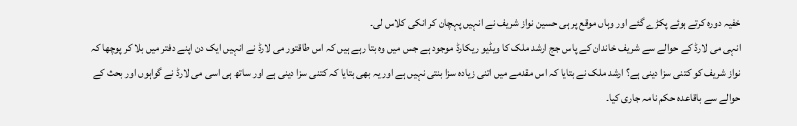خفیہ دورہ کرتے ہوئے پکڑے گئے اور وہاں موقع پر ہی حسین نواز شریف نے انہیں پہچان کر انکی کلاس لی۔
انہی می لارڈ کے حوالے سے شریف خاندان کے پاس جج ارشد ملک کا ویڈیو ریکارڈ موجود ہے جس میں وہ بتا رہے ہیں کہ اس طاقتور می لارڈ نے انہیں ایک دن اپنے دفتر میں بلا کر پوچھا کہ نواز شریف کو کتنی سزا دینی ہے؟ ارشد ملک نے بتایا کہ اس مقدمے میں اتنی زیادہ سزا بنتی نہیں ہے اور یہ بھی بتایا کہ کتنی سزا دینی ہے اور ساتھ ہی اسی می لارڈ نے گواہوں اور بحث کے حوالے سے باقاعدہ حکم نامہ جاری کیا۔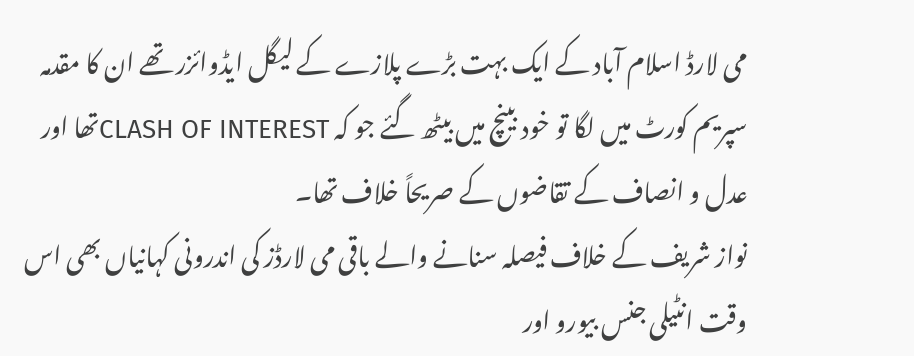می لارڈ اسلام آباد کے ایک بہت بڑے پلازے کے لیگل ایڈوائزر تھے ان کا مقدمہ سپریم کورٹ میں لگا تو خود بینچ میں بیٹھ گئے جو کہ CLASH OF INTERESTتھا اور عدل و انصاف کے تقاضوں کے صریحاً خلاف تھا۔
نواز شریف کے خلاف فیصلہ سنانے والے باقی می لارڈز کی اندرونی کہانیاں بھی اس وقت انٹیلی جنس بیورو اور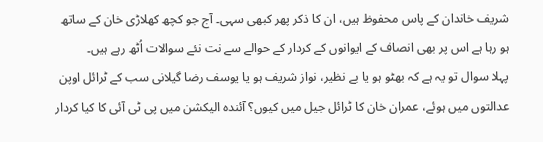شریف خاندان کے پاس محفوظ ہیں، ان کا ذکر پھر کبھی سہی۔ آج جو کچھ کھلاڑی خان کے ساتھ ہو رہا ہے اس پر بھی انصاف کے ایوانوں کے کردار کے حوالے سے نت نئے سوالات اُٹھ رہے ہیں۔
پہلا سوال تو یہ ہے کہ بھٹو ہو یا بے نظیر، نواز شریف ہو یا یوسف رضا گیلانی سب کے ٹرائل اوپن عدالتوں میں ہوئے، عمران خان کا ٹرائل جیل میں کیوں؟ آئندہ الیکشن میں پی ٹی آئی کا کیا کردار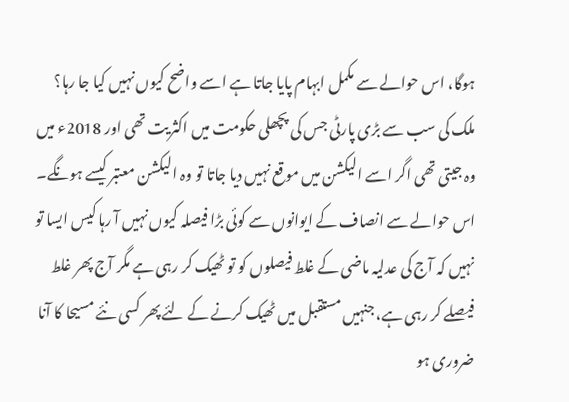ہوگا، اس حوالے سے مکمل ابہام پایا جاتا ہے اسے واضح کیوں نہیں کیا جا رہا؟
ملک کی سب سے بڑی پارٹی جس کی پچھلی حکومت میں اکثریت تھی اور 2018ء میں وہ جیتی تھی اگر اسے الیکشن میں موقع نہیں دیا جاتا تو وہ الیکشن معتبر کیسے ہونگے۔ اس حوالے سے انصاف کے ایوانوں سے کوئی بڑا فیصلہ کیوں نہیں آ رہا کیس ایسا تو نہیں کہ آج کی عدلیہ ماضی کے غلط فیصلوں کو تو ٹھیک کر رہی ہے مگر آج پھر غلط فیصلے کر رہی ہے، جنہیں مستقبل میں ٹھیک کرنے کے لئے پھر کسی نئے مسیحا کا آنا ضروری ہو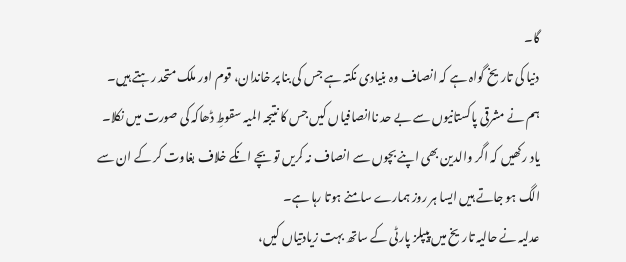گا۔
دنیا کی تاریخ گواہ ہے کہ انصاف وہ بنیادی نکتہ ہے جس کی بنا پر خاندان، قوم اور ملک متحد رہتے ہیں۔ ہم نے مشرقی پاکستانیوں سے بے حد ناانصافیاں کیں جس کا نتیجہ المیہ سقوطِ ڈھاکہ کی صورت میں نکلا۔
یاد رکھیں کہ اگر والدین بھی اپنے بچوں سے انصاف نہ کریں تو بچے انکے خلاف بغاوت کر کے ان سے الگ ہو جاتے ہیں ایسا ہر روز ہمارے سامنے ہوتا رہا ہے۔
عدلیہ نے حالیہ تاریخ میں پیپلز پارٹی کے ساتھ بہت زیادتیاں کیں،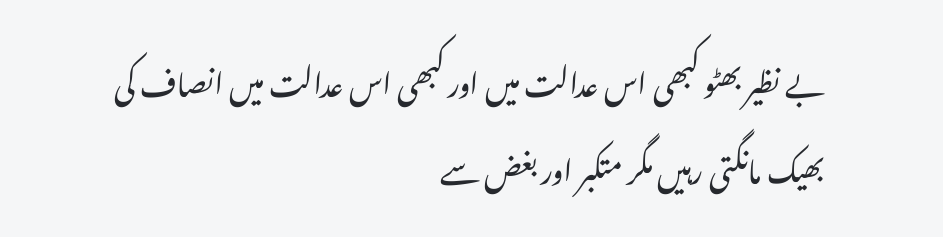بے نظیر بھٹو کبھی اس عدالت میں اور کبھی اس عدالت میں انصاف کی بھیک مانگتی رہیں مگر متکبر اور بغض سے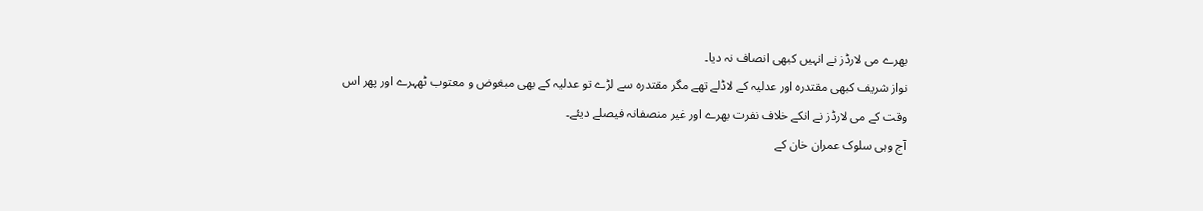بھرے می لارڈز نے انہیں کبھی انصاف نہ دیا۔
نواز شریف کبھی مقتدرہ اور عدلیہ کے لاڈلے تھے مگر مقتدرہ سے لڑے تو عدلیہ کے بھی مبغوض و معتوب ٹھہرے اور پھر اس وقت کے می لارڈز نے انکے خلاف نفرت بھرے اور غیر منصفانہ فیصلے دیئے۔
آج وہی سلوک عمران خان کے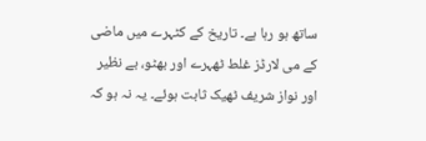ساتھ ہو رہا ہے۔ تاریخ کے کٹہرے میں ماضی کے می لارڈز غلط ٹھہرے اور بھٹو، بے نظیر اور نواز شریف ٹھیک ثابت ہوئے۔ یہ نہ ہو کہ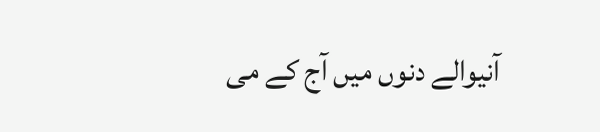آنیوالے دنوں میں آج کے می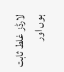لارڈز غلط ثابت ہوں اور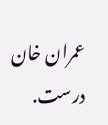عمران خان درست.